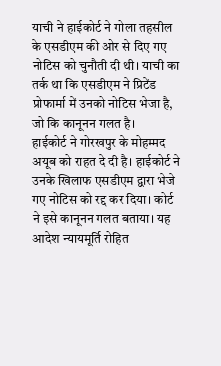याची ने हाईकोर्ट ने गोला तहसील के एसडीएम की ओर से दिए गए नोटिस को चुनौती दी थी। याची का तर्क था कि एसडीएम ने प्रिटेंड प्रोफार्मा में उनको नोटिस भेजा है, जो कि कानूनन गलत है।
हाईकोर्ट ने गोरखपुर के मोहम्मद अयूब को राहत दे दी है। हाईकोर्ट ने उनके खिलाफ एसडीएम द्वारा भेजे गए नोटिस को रद्द कर दिया। कोर्ट ने इसे कानूनन गलत बताया। यह आदेश न्यायमूर्ति रोहित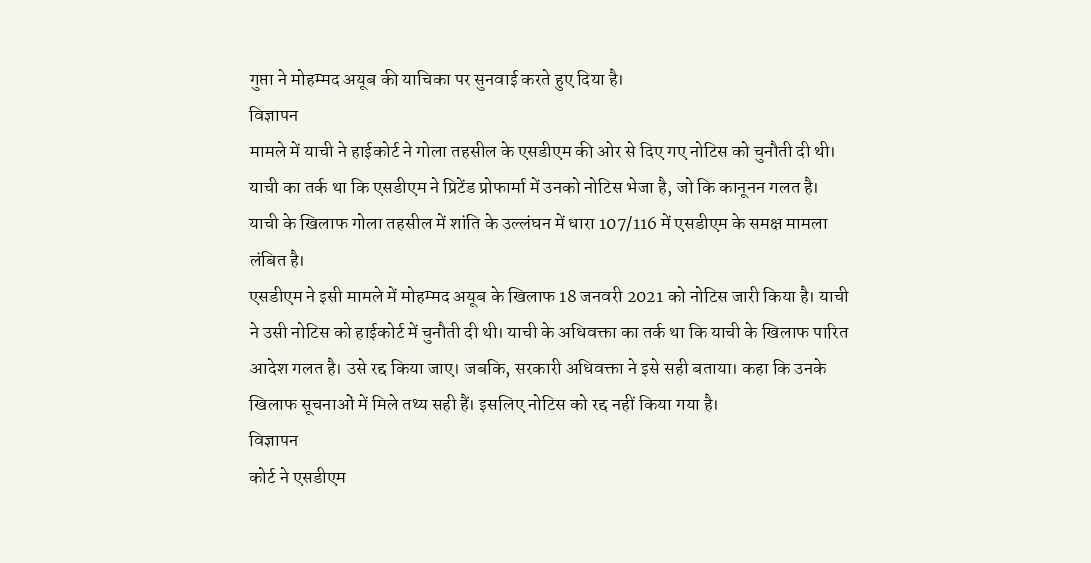गुप्ता ने मोहम्मद अयूब की याचिका पर सुनवाई करते हुए दिया है।
विज्ञापन
मामले में याची ने हाईकोर्ट ने गोला तहसील के एसडीएम की ओर से दिए गए नोटिस को चुनौती दी थी। याची का तर्क था कि एसडीएम ने प्रिटेंड प्रोफार्मा में उनको नोटिस भेजा है, जो कि कानूनन गलत है। याची के खिलाफ गोला तहसील में शांति के उल्लंघन में धारा 107/116 में एसडीएम के समक्ष मामला लंबित है।
एसडीएम ने इसी मामले में मोहम्मद अयूब के खिलाफ 18 जनवरी 2021 को नोटिस जारी किया है। याची ने उसी नोटिस को हाईकोर्ट में चुनौती दी थी। याची के अधिवक्ता का तर्क था कि याची के खिलाफ पारित आदेश गलत है। उसे रद्द किया जाए। जबकि, सरकारी अधिवक्ता ने इसे सही बताया। कहा कि उनके खिलाफ सूचनाओं में मिले तथ्य सही हैं। इसलिए नोटिस को रद्द नहीं किया गया है।
विज्ञापन
कोर्ट ने एसडीएम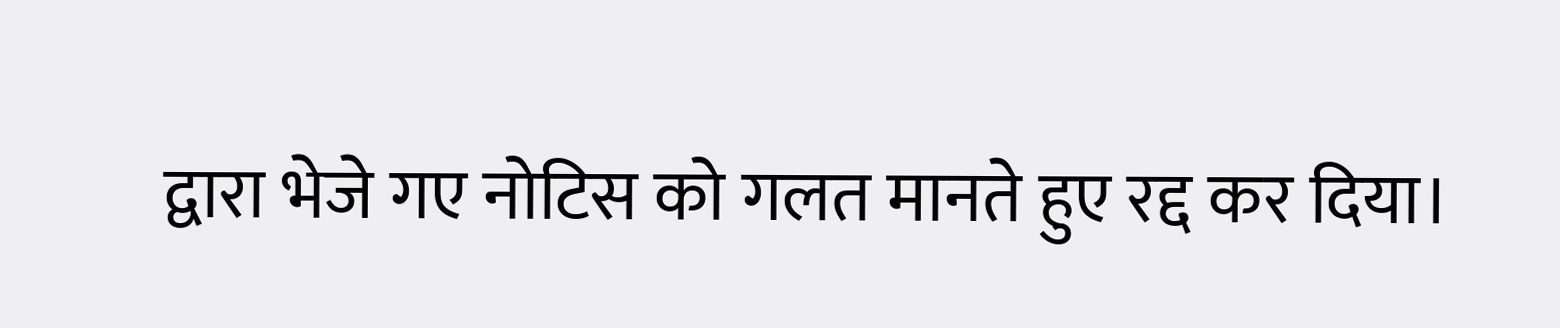द्वारा भेजे गए नोटिस को गलत मानते हुए रद्द कर दिया।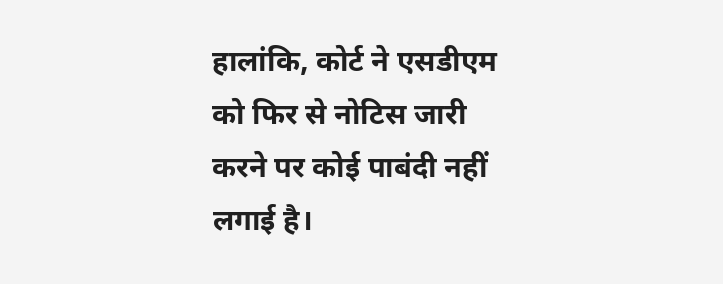हालांकि, कोर्ट ने एसडीएम को फिर से नोटिस जारी करने पर कोई पाबंदी नहीं लगाई है।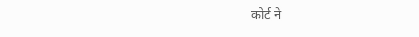कोर्ट ने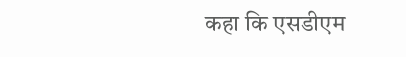कहा कि एसडीएम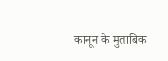कानून के मुताबिक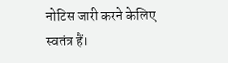नोटिस जारी करने केलिए स्वतंत्र हैं।